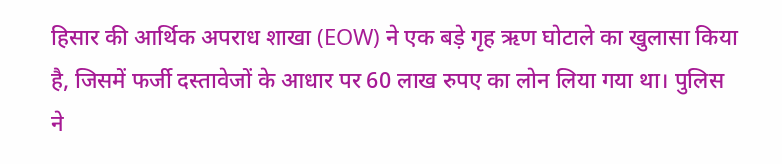हिसार की आर्थिक अपराध शाखा (EOW) ने एक बड़े गृह ऋण घोटाले का खुलासा किया है, जिसमें फर्जी दस्तावेजों के आधार पर 60 लाख रुपए का लोन लिया गया था। पुलिस ने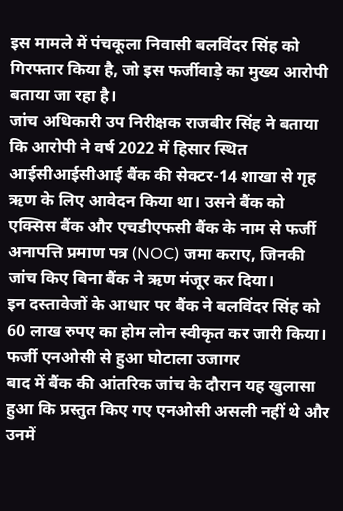इस मामले में पंचकूला निवासी बलविंदर सिंह को गिरफ्तार किया है, जो इस फर्जीवाड़े का मुख्य आरोपी बताया जा रहा है।
जांच अधिकारी उप निरीक्षक राजबीर सिंह ने बताया कि आरोपी ने वर्ष 2022 में हिसार स्थित आईसीआईसीआई बैंक की सेक्टर-14 शाखा से गृह ऋण के लिए आवेदन किया था। उसने बैंक को एक्सिस बैंक और एचडीएफसी बैंक के नाम से फर्जी अनापत्ति प्रमाण पत्र (NOC) जमा कराए, जिनकी जांच किए बिना बैंक ने ऋण मंजूर कर दिया।
इन दस्तावेजों के आधार पर बैंक ने बलविंदर सिंह को 60 लाख रुपए का होम लोन स्वीकृत कर जारी किया।
फर्जी एनओसी से हुआ घोटाला उजागर
बाद में बैंक की आंतरिक जांच के दौरान यह खुलासा हुआ कि प्रस्तुत किए गए एनओसी असली नहीं थे और उनमें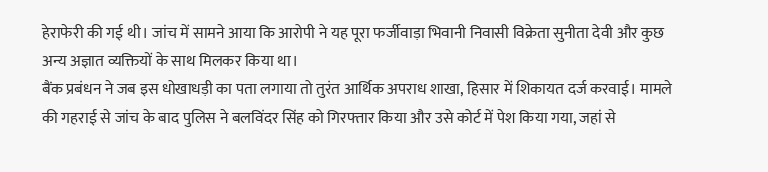हेराफेरी की गई थी। जांच में सामने आया कि आरोपी ने यह पूरा फर्जीवाड़ा भिवानी निवासी विक्रेता सुनीता देवी और कुछ अन्य अज्ञात व्यक्तियों के साथ मिलकर किया था।
बैंक प्रबंधन ने जब इस धोखाधड़ी का पता लगाया तो तुरंत आर्थिक अपराध शाखा, हिसार में शिकायत दर्ज करवाई। मामले की गहराई से जांच के बाद पुलिस ने बलविंदर सिंह को गिरफ्तार किया और उसे कोर्ट में पेश किया गया, जहां से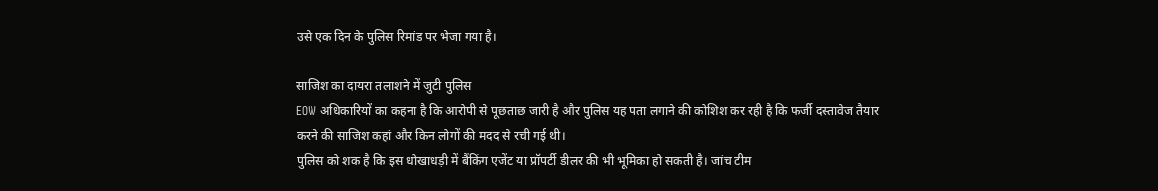उसे एक दिन के पुलिस रिमांड पर भेजा गया है।

साजिश का दायरा तलाशने में जुटी पुलिस
EOW अधिकारियों का कहना है कि आरोपी से पूछताछ जारी है और पुलिस यह पता लगाने की कोशिश कर रही है कि फर्जी दस्तावेज तैयार करने की साजिश कहां और किन लोगों की मदद से रची गई थी।
पुलिस को शक है कि इस धोखाधड़ी में बैंकिंग एजेंट या प्रॉपर्टी डीलर की भी भूमिका हो सकती है। जांच टीम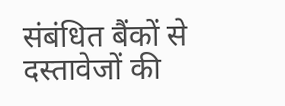संबंधित बैंकों से दस्तावेजों की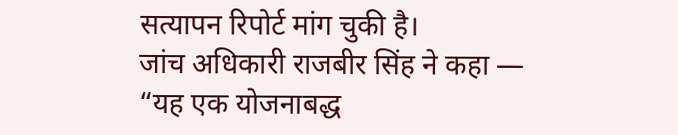सत्यापन रिपोर्ट मांग चुकी है।
जांच अधिकारी राजबीर सिंह ने कहा —
“यह एक योजनाबद्ध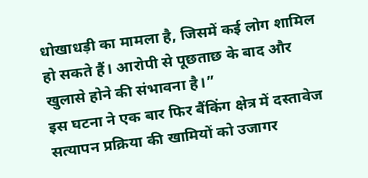धोखाधड़ी का मामला है, जिसमें कई लोग शामिल हो सकते हैं। आरोपी से पूछताछ के बाद और खुलासे होने की संभावना है।”
इस घटना ने एक बार फिर बैंकिंग क्षेत्र में दस्तावेज सत्यापन प्रक्रिया की खामियों को उजागर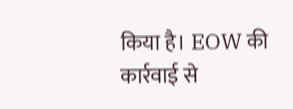किया है। EOW की कार्रवाई से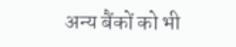अन्य बैंकों को भी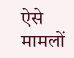ऐसे मामलों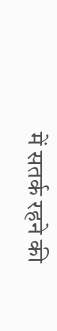में सतर्क रहने की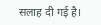सलाह दी गई है।